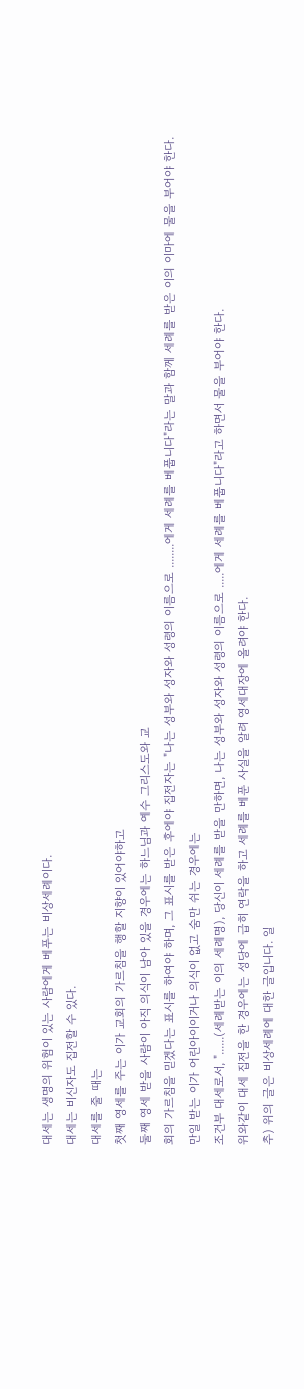대세는 생명의 위험이 있는 사람에게 베푸는 비상세례이다.
대세는 비신자도 집전할 수 있다.
대세를 줄 때는
첫째 영세를 주는 이가 교회의 가르침을 행할 지향이 있어야하고
둘째 영세 받을 사람이 아직 의식이 남아 있을 경우에는 하느님과 예수 그리스도와 교
회의 가르침을 믿겠다는 표시를 하여야 하며, 그 표시를 받은 후에야 집전자는 "나는 성부와 성자와 성령의 이름으로 ........에게 세례를 베풉니다"라는 말과 함께 세례를 받은 이의 이마에 물을 부어야 한다.
만일 받는 이가 어린아이이거나 의식이 없고 숨만 쉬는 경우에는
조건부 대세로서, "......(세례받는 이의 세례명), 당신이 세례를 받을 만하면, 나는 성부와 성자와 성령의 이름으로 .....에게 세례를 베풉니다"라고 하면서 물을 부어야 한다.
위와같이 대세 집전을 한 경우에는 성당에 급히 연락을 하고 세례를 베푼 사실을 알려 영세대장에 올려야 한다.
추) 위의 글은 비상세례에 대한 글입니다. 일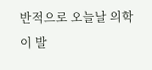반적으로 오늘날 의학이 발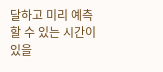달하고 미리 예측할 수 있는 시간이 있을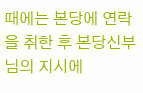때에는 본당에 연락을 취한 후 본당신부님의 지시에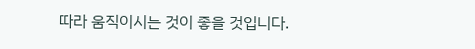따라 움직이시는 것이 좋을 것입니다.